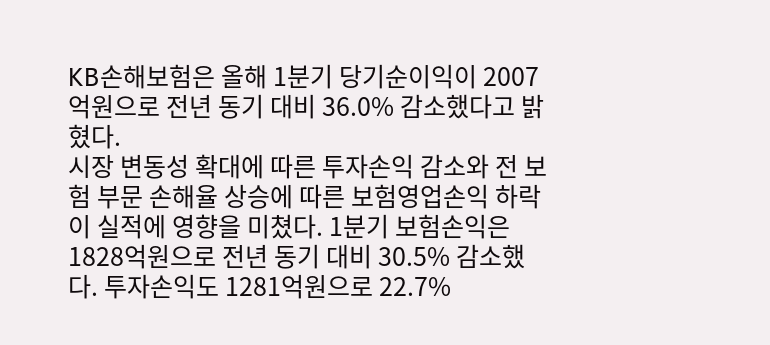KB손해보험은 올해 1분기 당기순이익이 2007억원으로 전년 동기 대비 36.0% 감소했다고 밝혔다.
시장 변동성 확대에 따른 투자손익 감소와 전 보험 부문 손해율 상승에 따른 보험영업손익 하락이 실적에 영향을 미쳤다. 1분기 보험손익은 1828억원으로 전년 동기 대비 30.5% 감소했다. 투자손익도 1281억원으로 22.7%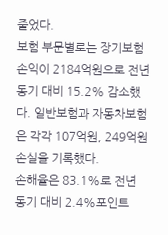줄었다.
보험 부문별로는 장기보험 손익이 2184억원으로 전년 동기 대비 15.2% 감소했다. 일반보험과 자동차보험은 각각 107억원, 249억원 손실을 기록했다.
손해율은 83.1%로 전년 동기 대비 2.4%포인트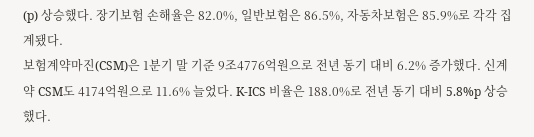(p) 상승했다. 장기보험 손해율은 82.0%, 일반보험은 86.5%, 자동차보험은 85.9%로 각각 집계됐다.
보험계약마진(CSM)은 1분기 말 기준 9조4776억원으로 전년 동기 대비 6.2% 증가했다. 신계약 CSM도 4174억원으로 11.6% 늘었다. K-ICS 비율은 188.0%로 전년 동기 대비 5.8%p 상승했다.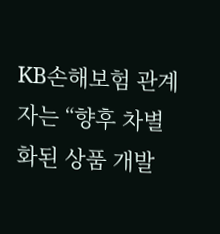KB손해보험 관계자는 “향후 차별화된 상품 개발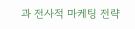과 전사적 마케팅 전략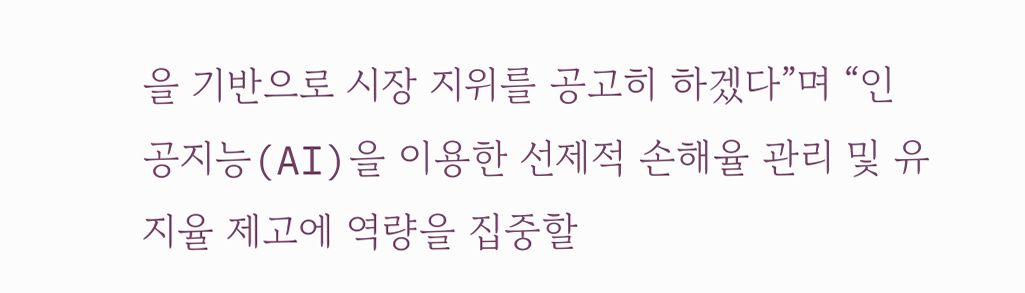을 기반으로 시장 지위를 공고히 하겠다”며 “인공지능(AI)을 이용한 선제적 손해율 관리 및 유지율 제고에 역량을 집중할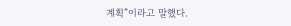계획”이라고 말했다.